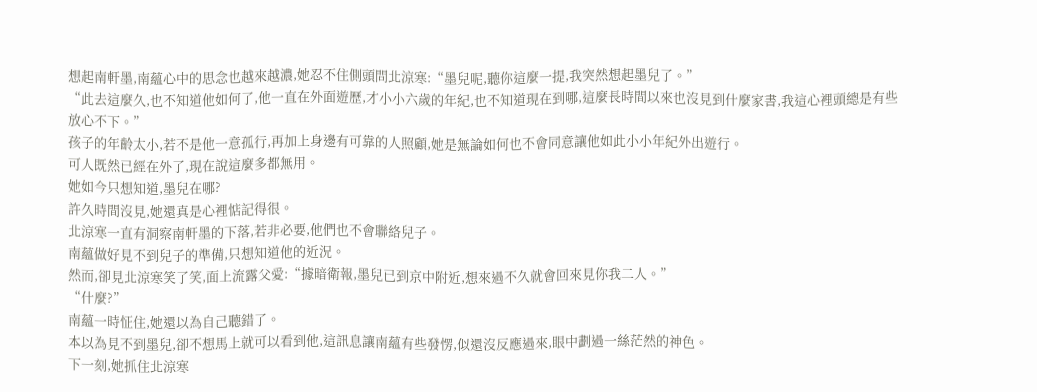想起南軒墨,南蘊心中的思念也越來越濃,她忍不住側頭問北涼寒:“墨兒呢,聽你這麼一提,我突然想起墨兒了。”
“此去這麼久,也不知道他如何了,他一直在外面遊歷,才小小六歲的年紀,也不知道現在到哪,這麼長時間以來也沒見到什麼家書,我這心裡頭總是有些放心不下。”
孩子的年齡太小,若不是他一意孤行,再加上身邊有可靠的人照顧,她是無論如何也不會同意讓他如此小小年紀外出遊行。
可人既然已經在外了,現在說這麼多都無用。
她如今只想知道,墨兒在哪?
許久時間沒見,她還真是心裡惦記得很。
北涼寒一直有洞察南軒墨的下落,若非必要,他們也不會聯絡兒子。
南蘊做好見不到兒子的準備,只想知道他的近況。
然而,卻見北涼寒笑了笑,面上流露父愛:“據暗衛報,墨兒已到京中附近,想來過不久就會回來見你我二人。”
“什麼?”
南蘊一時怔住,她還以為自己聽錯了。
本以為見不到墨兒,卻不想馬上就可以看到他,這訊息讓南蘊有些發愣,似還沒反應過來,眼中劃過一絲茫然的神色。
下一刻,她抓住北涼寒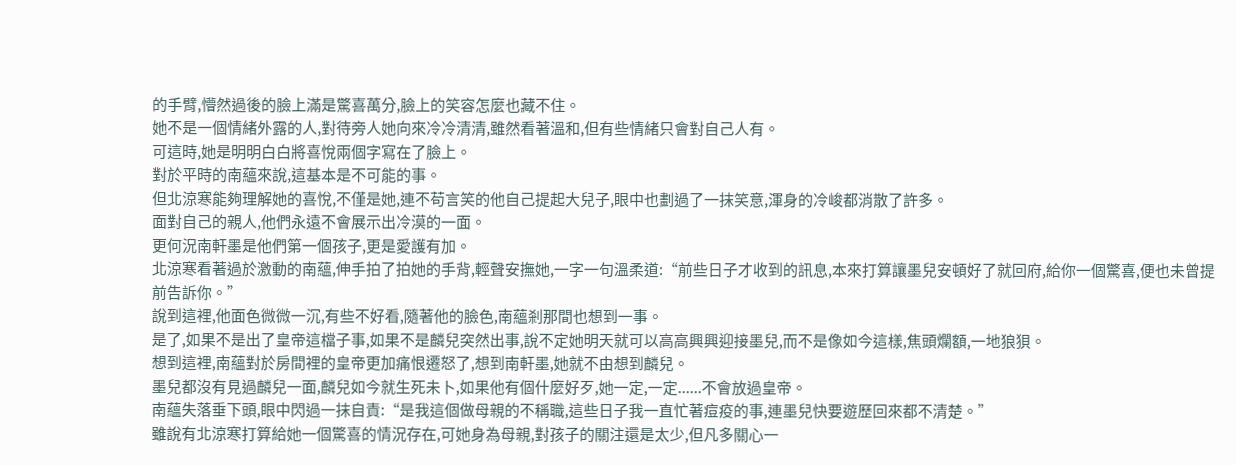的手臂,懵然過後的臉上滿是驚喜萬分,臉上的笑容怎麼也藏不住。
她不是一個情緒外露的人,對待旁人她向來冷冷清清,雖然看著溫和,但有些情緒只會對自己人有。
可這時,她是明明白白將喜悅兩個字寫在了臉上。
對於平時的南蘊來說,這基本是不可能的事。
但北涼寒能夠理解她的喜悅,不僅是她,連不苟言笑的他自己提起大兒子,眼中也劃過了一抹笑意,渾身的冷峻都消散了許多。
面對自己的親人,他們永遠不會展示出冷漠的一面。
更何況南軒墨是他們第一個孩子,更是愛護有加。
北涼寒看著過於激動的南蘊,伸手拍了拍她的手背,輕聲安撫她,一字一句溫柔道:“前些日子才收到的訊息,本來打算讓墨兒安頓好了就回府,給你一個驚喜,便也未曾提前告訴你。”
說到這裡,他面色微微一沉,有些不好看,隨著他的臉色,南蘊剎那間也想到一事。
是了,如果不是出了皇帝這檔子事,如果不是麟兒突然出事,說不定她明天就可以高高興興迎接墨兒,而不是像如今這樣,焦頭爛額,一地狼狽。
想到這裡,南蘊對於房間裡的皇帝更加痛恨遷怒了,想到南軒墨,她就不由想到麟兒。
墨兒都沒有見過麟兒一面,麟兒如今就生死未卜,如果他有個什麼好歹,她一定,一定......不會放過皇帝。
南蘊失落垂下頭,眼中閃過一抹自責:“是我這個做母親的不稱職,這些日子我一直忙著痘疫的事,連墨兒快要遊歷回來都不清楚。”
雖說有北涼寒打算給她一個驚喜的情況存在,可她身為母親,對孩子的關注還是太少,但凡多關心一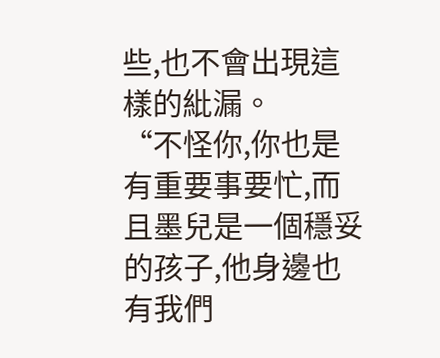些,也不會出現這樣的紕漏。
“不怪你,你也是有重要事要忙,而且墨兒是一個穩妥的孩子,他身邊也有我們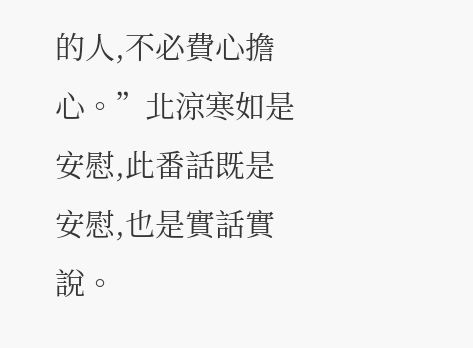的人,不必費心擔心。”北涼寒如是安慰,此番話既是安慰,也是實話實說。